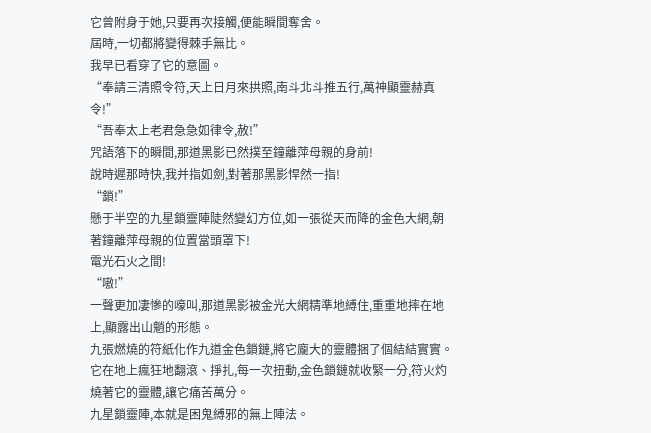它曾附身于她,只要再次接觸,便能瞬間奪舍。
屆時,一切都將變得棘手無比。
我早已看穿了它的意圖。
“奉請三清照令符,天上日月來拱照,南斗北斗推五行,萬神顯靈赫真令!”
“吾奉太上老君急急如律令,赦!”
咒語落下的瞬間,那道黑影已然撲至鐘離萍母親的身前!
說時遲那時快,我并指如劍,對著那黑影悍然一指!
“鎖!”
懸于半空的九星鎖靈陣陡然變幻方位,如一張從天而降的金色大網,朝著鐘離萍母親的位置當頭罩下!
電光石火之間!
“嗷!”
一聲更加凄慘的嚎叫,那道黑影被金光大網精準地縛住,重重地摔在地上,顯露出山魈的形態。
九張燃燒的符紙化作九道金色鎖鏈,將它龐大的靈體捆了個結結實實。
它在地上瘋狂地翻滾、掙扎,每一次扭動,金色鎖鏈就收緊一分,符火灼燒著它的靈體,讓它痛苦萬分。
九星鎖靈陣,本就是困鬼縛邪的無上陣法。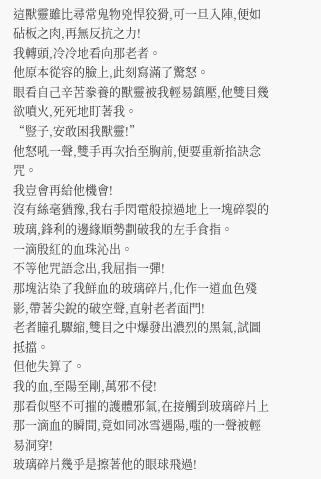這獸靈雖比尋常鬼物兇悍狡猾,可一旦入陣,便如砧板之肉,再無反抗之力!
我轉頭,冷冷地看向那老者。
他原本從容的臉上,此刻寫滿了驚怒。
眼看自己辛苦豢養的獸靈被我輕易鎮壓,他雙目幾欲噴火,死死地盯著我。
“豎子,安敢困我獸靈!”
他怒吼一聲,雙手再次抬至胸前,便要重新掐訣念咒。
我豈會再給他機會!
沒有絲毫猶豫,我右手閃電般掠過地上一塊碎裂的玻璃,鋒利的邊緣順勢劃破我的左手食指。
一滴殷紅的血珠沁出。
不等他咒語念出,我屈指一彈!
那塊沾染了我鮮血的玻璃碎片,化作一道血色殘影,帶著尖銳的破空聲,直射老者面門!
老者瞳孔驟縮,雙目之中爆發出濃烈的黑氣,試圖抵擋。
但他失算了。
我的血,至陽至剛,萬邪不侵!
那看似堅不可摧的護體邪氣,在接觸到玻璃碎片上那一滴血的瞬間,竟如同冰雪遇陽,嗤的一聲被輕易洞穿!
玻璃碎片幾乎是擦著他的眼球飛過!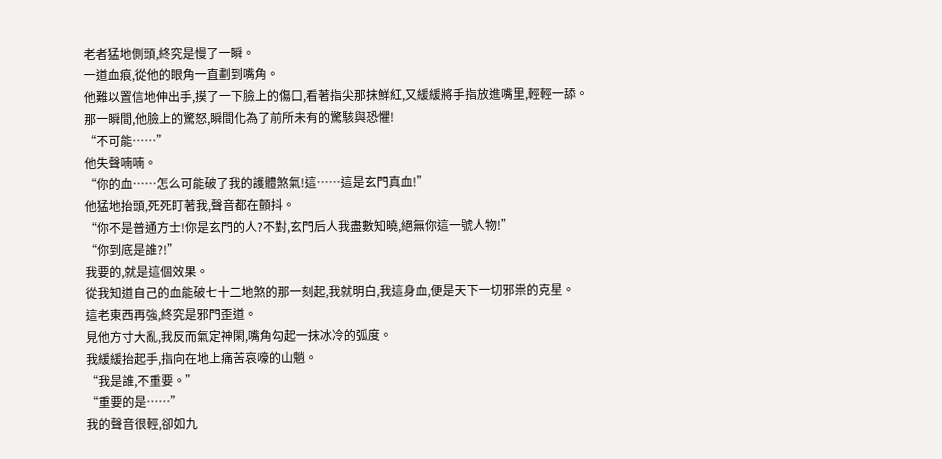老者猛地側頭,終究是慢了一瞬。
一道血痕,從他的眼角一直劃到嘴角。
他難以置信地伸出手,摸了一下臉上的傷口,看著指尖那抹鮮紅,又緩緩將手指放進嘴里,輕輕一舔。
那一瞬間,他臉上的驚怒,瞬間化為了前所未有的驚駭與恐懼!
“不可能……”
他失聲喃喃。
“你的血……怎么可能破了我的護體煞氣!這……這是玄門真血!”
他猛地抬頭,死死盯著我,聲音都在顫抖。
“你不是普通方士!你是玄門的人?不對,玄門后人我盡數知曉,絕無你這一號人物!”
“你到底是誰?!”
我要的,就是這個效果。
從我知道自己的血能破七十二地煞的那一刻起,我就明白,我這身血,便是天下一切邪祟的克星。
這老東西再強,終究是邪門歪道。
見他方寸大亂,我反而氣定神閑,嘴角勾起一抹冰冷的弧度。
我緩緩抬起手,指向在地上痛苦哀嚎的山魈。
“我是誰,不重要。”
“重要的是……”
我的聲音很輕,卻如九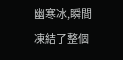幽寒冰,瞬間凍結了整個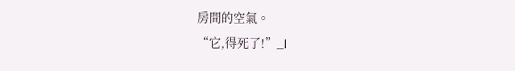房間的空氣。
“它,得死了!”_l